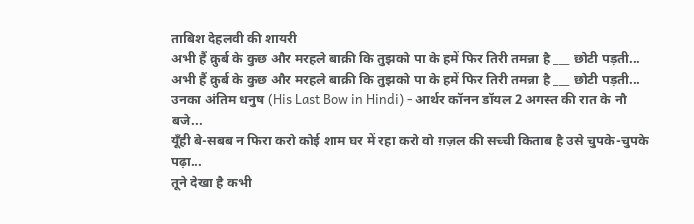ताबिश देहलवी की शायरी
अभी हैं क़ुर्ब के कुछ और मरहले बाक़ी कि तुझको पा के हमें फिर तिरी तमन्ना है ___ छोटी पड़ती...
अभी हैं क़ुर्ब के कुछ और मरहले बाक़ी कि तुझको पा के हमें फिर तिरी तमन्ना है ___ छोटी पड़ती...
उनका अंतिम धनुष (His Last Bow in Hindi) - आर्थर कॉनन डॉयल 2 अगस्त की रात के नौ बजे...
यूँही बे-सबब न फिरा करो कोई शाम घर में रहा करो वो ग़ज़ल की सच्ची किताब है उसे चुपके-चुपके पढ़ा...
तूने देखा है कभी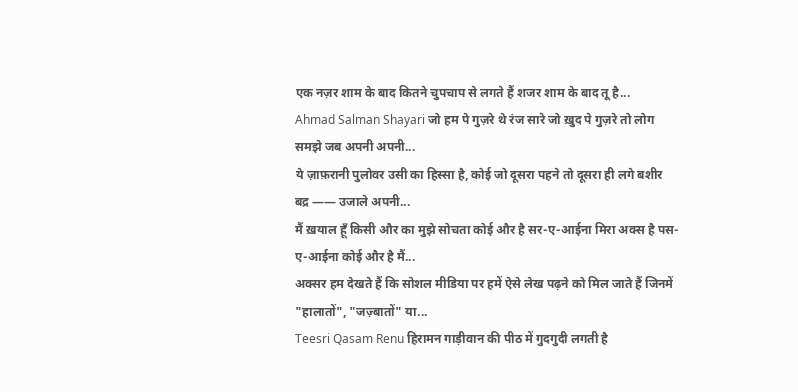एक नज़र शाम के बाद कितने चुपचाप से लगते हैं शजर शाम के बाद तू है...
Ahmad Salman Shayari जो हम पे गुज़रे थे रंज सारे जो ख़ुद पे गुज़रे तो लोग समझे जब अपनी अपनी...
ये ज़ाफ़रानी पुलोवर उसी का हिस्सा है, कोई जो दूसरा पहने तो दूसरा ही लगे बशीर बद्र —— उजाले अपनी...
मैं ख़याल हूँ किसी और का मुझे सोचता कोई और है सर-ए-आईना मिरा अक्स है पस-ए-आईना कोई और है मैं...
अक्सर हम देखते हैं कि सोशल मीडिया पर हमें ऐसे लेख पढ़ने को मिल जाते हैं जिनमें "हालातों", "जज़्बातों" या...
Teesri Qasam Renu हिरामन गाड़ीवान की पीठ में गुदगुदी लगती है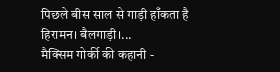पिछले बीस साल से गाड़ी हाँकता है हिरामन। बैलगाड़ी।...
मैक्सिम गोर्की की कहानी -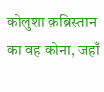कोलुशा क़ब्रिस्तान का वह कोना, जहाँ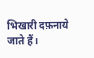भिखारी दफ़नाये जाते हैं।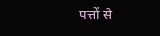पत्तों से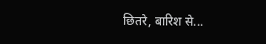छितरे, बारिश से...